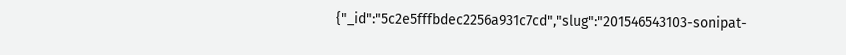{"_id":"5c2e5fffbdec2256a931c7cd","slug":"201546543103-sonipat-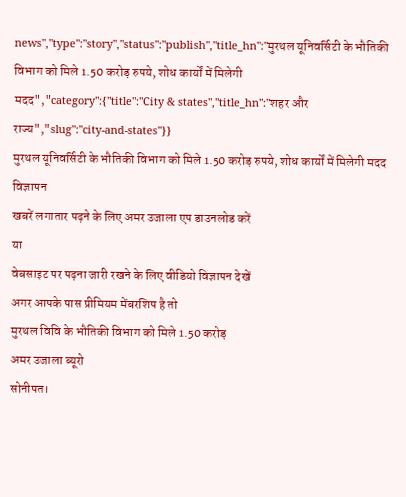news","type":"story","status":"publish","title_hn":"मुरथल यूनिवर्सिटी के भौतिकी विभाग को मिले 1.50 करोड़ रुपये, शोध कार्यों में मिलेगी मदद","category":{"title":"City & states","title_hn":"शहर और राज्य","slug":"city-and-states"}}
मुरथल यूनिवर्सिटी के भौतिकी विभाग को मिले 1.50 करोड़ रुपये, शोध कार्यों में मिलेगी मदद
विज्ञापन
खबरें लगातार पढ़ने के लिए अमर उजाला एप डाउनलोड करें
या
वेबसाइट पर पढ़ना जारी रखने के लिए वीडियो विज्ञापन देखें
अगर आपके पास प्रीमियम मेंबरशिप है तो
मुरथल विवि के भौतिकी विभाग को मिले 1.50 करोड़
अमर उजाला ब्यूरो
सोनीपत।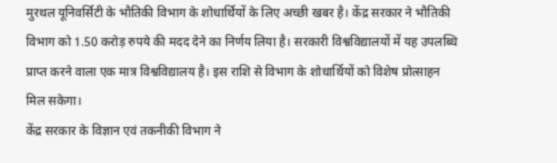मुरथल यूनिवर्सिटी के भौतिकी विभाग के शोधार्थियों के लिए अच्छी खबर है। केंद्र सरकार ने भौतिकी विभाग को 1.50 करोड़ रुपये की मदद देने का निर्णय लिया है। सरकारी विश्वविद्यालयों में यह उपलब्धि प्राप्त करने वाला एक मात्र विश्वविद्यालय है। इस राशि से विभाग के शोधार्थियों को विशेष प्रोत्साहन मिल सकेगा।
केंद्र सरकार के विज्ञान एवं तकनीकी विभाग ने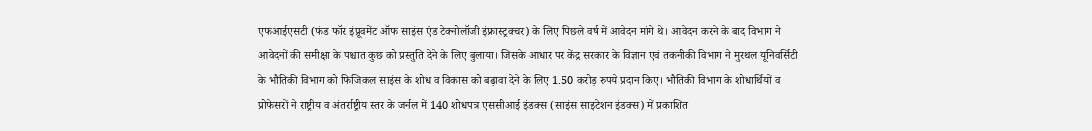एफआईएसटी (फंड फॉर इंप्रूवमेंट ऑफ साइंस एंड टेक्नोलॉजी इंफ्रास्ट्रक्चर) के लिए पिछले वर्ष में आवेदन मांगे थे। आवेदन करने के बाद विभाग ने आवेदनों की समीक्षा के पश्चात कुछ को प्रस्तुति देने के लिए बुलाया। जिसके आधार पर केंद्र सरकार के विज्ञान एवं तकनीकी विभाग ने मुरथल यूनिवर्सिटी के भौतिकी विभाग को फिजिकल साइंस के शोध व विकास को बढ़ावा देने के लिए 1.50 करोड़ रुपये प्रदान किए। भौतिकी विभाग के शोधार्थियों व प्रोफेसरों ने राष्ट्रीय व अंतर्राष्ट्रीय स्तर के जर्नल में 140 शोधपत्र एससीआई इंडक्स (साइंस साइटेशन इंडक्स) में प्रकाशित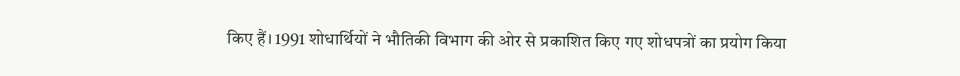किए हैं। 1991 शोधार्थियों ने भौतिकी विभाग की ओर से प्रकाशित किए गए शोधपत्रों का प्रयोग किया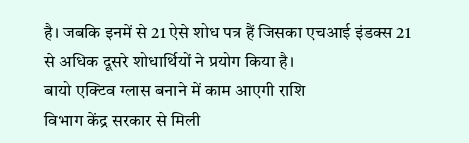है। जबकि इनमें से 21 ऐसे शोध पत्र हैं जिसका एचआई इंडक्स 21 से अधिक दूसरे शोधार्थियों ने प्रयोग किया है।
बायो एक्टिव ग्लास बनाने में काम आएगी राशि
विभाग केंद्र सरकार से मिली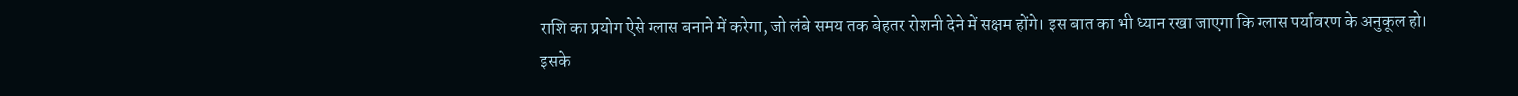राशि का प्रयोग ऐसे ग्लास बनाने में करेगा, जो लंबे समय तक बेहतर रोशनी देने में सक्षम होंगे। इस बात का भी ध्यान रखा जाएगा कि ग्लास पर्यावरण के अनुकूल हो। इसके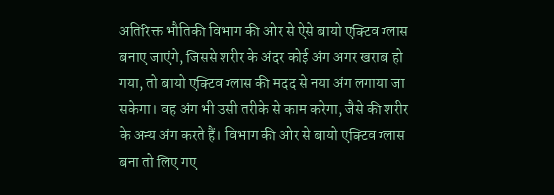अतिरिक्त भौतिकी विभाग की ओर से ऐसे बायो एक्टिव ग्लास बनाए जाएंगे, जिससे शरीर के अंदर कोई अंग अगर खराब हो गया, तो बायो एक्टिव ग्लास की मदद से नया अंग लगाया जा सकेगा। वह अंग भी उसी तरीके से काम करेगा, जैसे की शरीर के अन्य अंग करते हैं। विभाग की ओर से बायो एक्टिव ग्लास बना तो लिए गए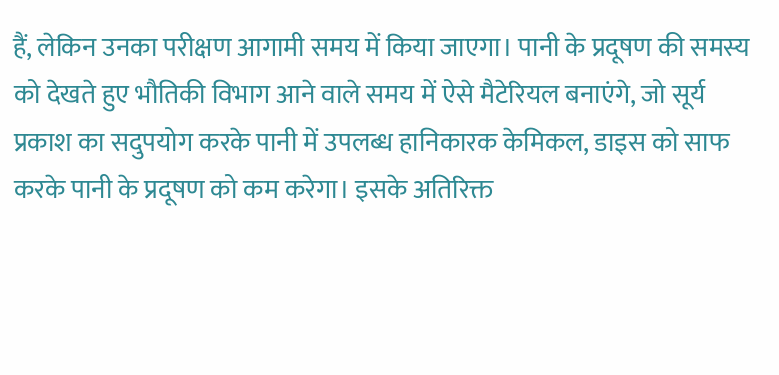हैं, लेकिन उनका परीक्षण आगामी समय में किया जाएगा। पानी के प्रदूषण की समस्य को देखते हुए भौतिकी विभाग आने वाले समय में ऐसे मैटेरियल बनाएंगे, जो सूर्य प्रकाश का सदुपयोग करके पानी में उपलब्ध हानिकारक केमिकल, डाइस को साफ करके पानी के प्रदूषण को कम करेगा। इसके अतिरिक्त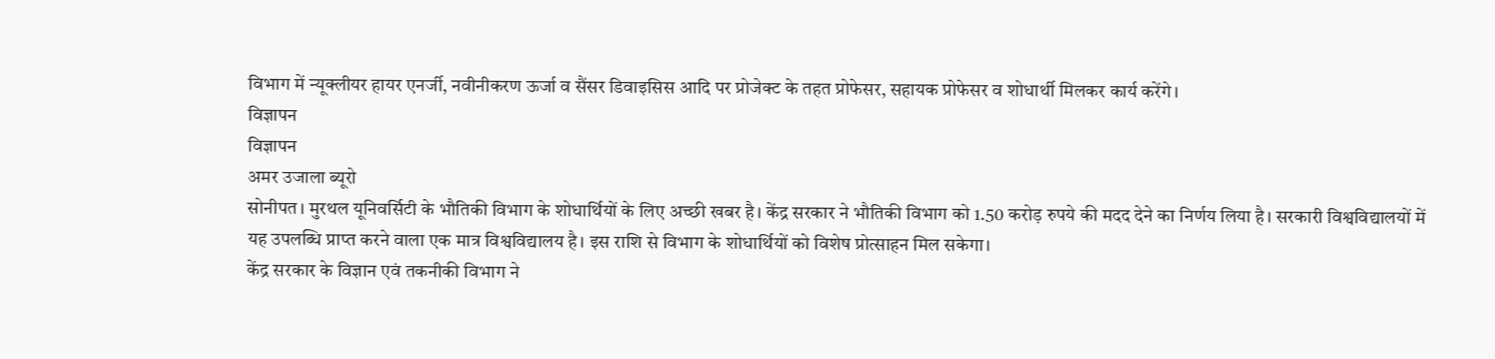विभाग में न्यूक्लीयर हायर एनर्जी, नवीनीकरण ऊर्जा व सैंसर डिवाइसिस आदि पर प्रोजेक्ट के तहत प्रोफेसर, सहायक प्रोफेसर व शोधार्थी मिलकर कार्य करेंगे।
विज्ञापन
विज्ञापन
अमर उजाला ब्यूरो
सोनीपत। मुरथल यूनिवर्सिटी के भौतिकी विभाग के शोधार्थियों के लिए अच्छी खबर है। केंद्र सरकार ने भौतिकी विभाग को 1.50 करोड़ रुपये की मदद देने का निर्णय लिया है। सरकारी विश्वविद्यालयों में यह उपलब्धि प्राप्त करने वाला एक मात्र विश्वविद्यालय है। इस राशि से विभाग के शोधार्थियों को विशेष प्रोत्साहन मिल सकेगा।
केंद्र सरकार के विज्ञान एवं तकनीकी विभाग ने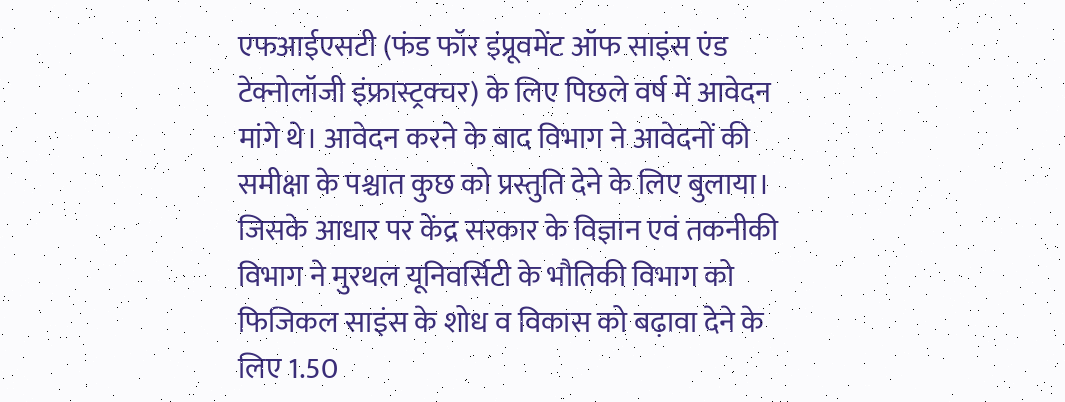एफआईएसटी (फंड फॉर इंप्रूवमेंट ऑफ साइंस एंड टेक्नोलॉजी इंफ्रास्ट्रक्चर) के लिए पिछले वर्ष में आवेदन मांगे थे। आवेदन करने के बाद विभाग ने आवेदनों की समीक्षा के पश्चात कुछ को प्रस्तुति देने के लिए बुलाया। जिसके आधार पर केंद्र सरकार के विज्ञान एवं तकनीकी विभाग ने मुरथल यूनिवर्सिटी के भौतिकी विभाग को फिजिकल साइंस के शोध व विकास को बढ़ावा देने के लिए 1.50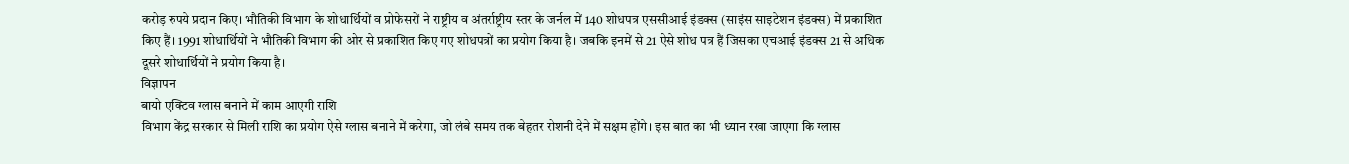करोड़ रुपये प्रदान किए। भौतिकी विभाग के शोधार्थियों व प्रोफेसरों ने राष्ट्रीय व अंतर्राष्ट्रीय स्तर के जर्नल में 140 शोधपत्र एससीआई इंडक्स (साइंस साइटेशन इंडक्स) में प्रकाशित किए हैं। 1991 शोधार्थियों ने भौतिकी विभाग की ओर से प्रकाशित किए गए शोधपत्रों का प्रयोग किया है। जबकि इनमें से 21 ऐसे शोध पत्र हैं जिसका एचआई इंडक्स 21 से अधिक दूसरे शोधार्थियों ने प्रयोग किया है।
विज्ञापन
बायो एक्टिव ग्लास बनाने में काम आएगी राशि
विभाग केंद्र सरकार से मिली राशि का प्रयोग ऐसे ग्लास बनाने में करेगा, जो लंबे समय तक बेहतर रोशनी देने में सक्षम होंगे। इस बात का भी ध्यान रखा जाएगा कि ग्लास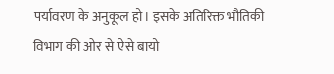पर्यावरण के अनुकूल हो। इसके अतिरिक्त भौतिकी विभाग की ओर से ऐसे बायो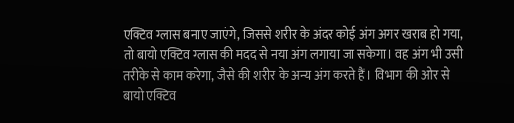एक्टिव ग्लास बनाए जाएंगे, जिससे शरीर के अंदर कोई अंग अगर खराब हो गया, तो बायो एक्टिव ग्लास की मदद से नया अंग लगाया जा सकेगा। वह अंग भी उसी तरीके से काम करेगा, जैसे की शरीर के अन्य अंग करते हैं। विभाग की ओर से बायो एक्टिव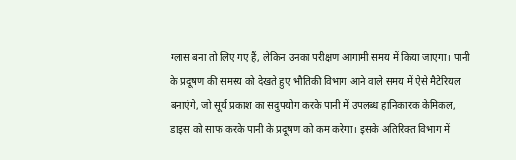ग्लास बना तो लिए गए हैं, लेकिन उनका परीक्षण आगामी समय में किया जाएगा। पानी के प्रदूषण की समस्य को देखते हुए भौतिकी विभाग आने वाले समय में ऐसे मैटेरियल बनाएंगे, जो सूर्य प्रकाश का सदुपयोग करके पानी में उपलब्ध हानिकारक केमिकल, डाइस को साफ करके पानी के प्रदूषण को कम करेगा। इसके अतिरिक्त विभाग में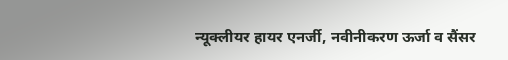न्यूक्लीयर हायर एनर्जी, नवीनीकरण ऊर्जा व सैंसर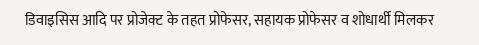डिवाइसिस आदि पर प्रोजेक्ट के तहत प्रोफेसर, सहायक प्रोफेसर व शोधार्थी मिलकर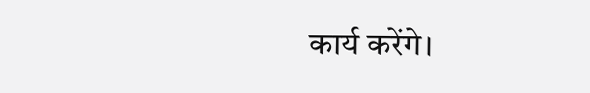कार्य करेंगे।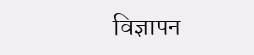विज्ञापन